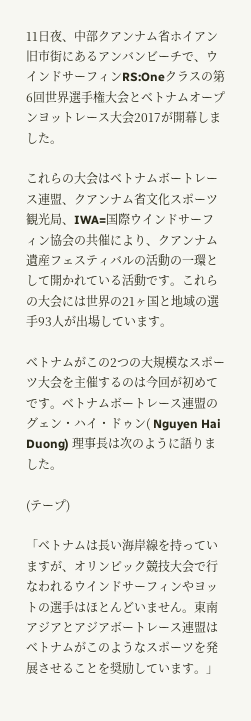11日夜、中部クアンナム省ホイアン旧市街にあるアンバンビーチで、ウインドサーフィンRS:Oneクラスの第6回世界選手権大会とベトナムオープンヨットレース大会2017が開幕しました。

これらの大会はベトナムボートレース連盟、クアンナム省文化スポーツ観光局、IWA=国際ウインドサーフィン協会の共催により、クアンナム遺産フェスティバルの活動の一環として開かれている活動です。これらの大会には世界の21ヶ国と地域の選手93人が出場しています。

ベトナムがこの2つの大規模なスポーツ大会を主催するのは今回が初めてです。ベトナムボートレース連盟のグェン・ハイ・ドゥン( Nguyen Hai Duong) 理事長は次のように語りました。

(テープ)

「ベトナムは長い海岸線を持っていますが、オリンピック競技大会で行なわれるウインドサーフィンやヨットの選手はほとんどいません。東南アジアとアジアボートレース連盟はベトナムがこのようなスポーツを発展させることを奨励しています。」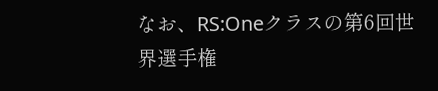なお、RS:Oneクラスの第6回世界選手権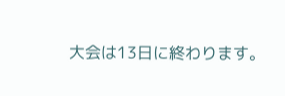大会は13日に終わります。